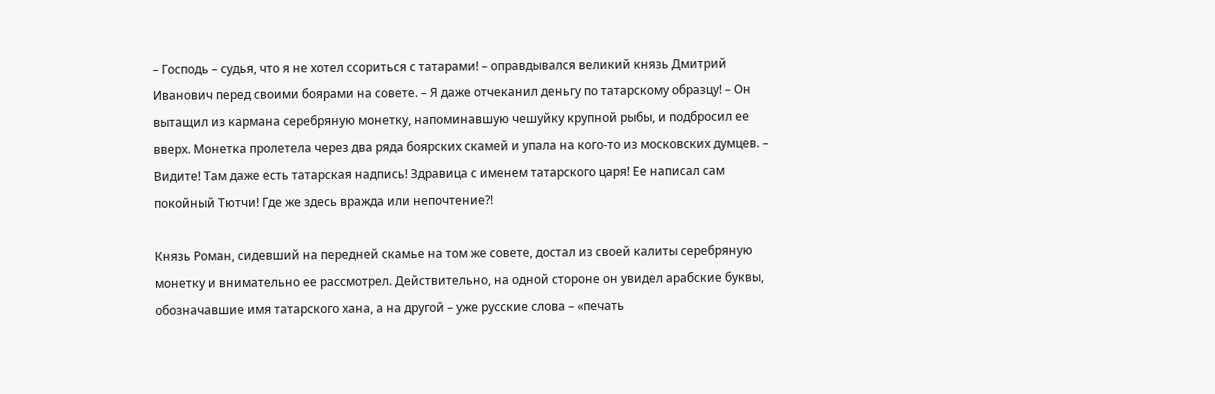– Господь – судья, что я не хотел ссориться с татарами! – оправдывался великий князь Дмитрий Иванович перед своими боярами на совете. – Я даже отчеканил деньгу по татарскому образцу! – Он вытащил из кармана серебряную монетку, напоминавшую чешуйку крупной рыбы, и подбросил ее вверх. Монетка пролетела через два ряда боярских скамей и упала на кого-то из московских думцев. – Видите! Там даже есть татарская надпись! Здравица с именем татарского царя! Ее написал сам покойный Тютчи! Где же здесь вражда или непочтение?!

Князь Роман, сидевший на передней скамье на том же совете, достал из своей калиты серебряную монетку и внимательно ее рассмотрел. Действительно, на одной стороне он увидел арабские буквы, обозначавшие имя татарского хана, а на другой – уже русские слова – «печать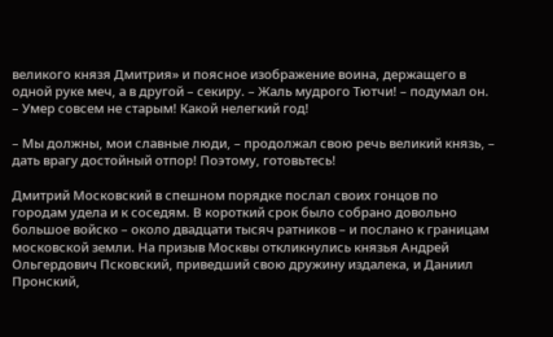великого князя Дмитрия» и поясное изображение воина, держащего в одной руке меч, а в другой – секиру. – Жаль мудрого Тютчи! – подумал он. – Умер совсем не старым! Какой нелегкий год!

– Мы должны, мои славные люди, – продолжал свою речь великий князь, – дать врагу достойный отпор! Поэтому, готовьтесь!

Дмитрий Московский в спешном порядке послал своих гонцов по городам удела и к соседям. В короткий срок было собрано довольно большое войско – около двадцати тысяч ратников – и послано к границам московской земли. На призыв Москвы откликнулись князья Андрей Ольгердович Псковский, приведший свою дружину издалека, и Даниил Пронский,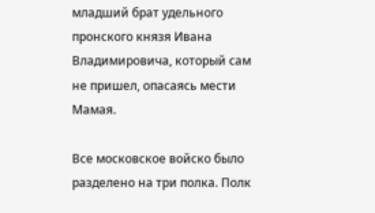младший брат удельного пронского князя Ивана Владимировича, который сам не пришел, опасаясь мести Мамая.

Все московское войско было разделено на три полка. Полк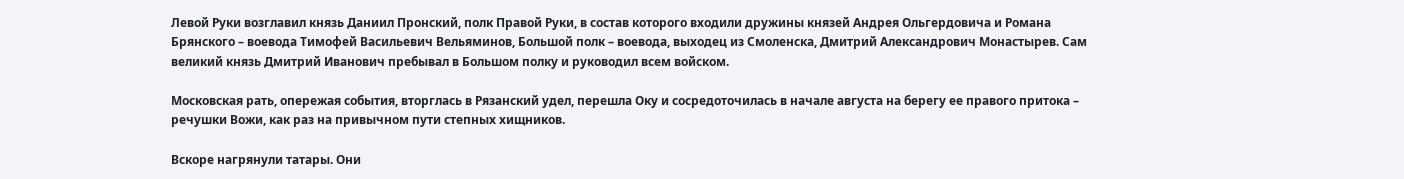Левой Руки возглавил князь Даниил Пронский, полк Правой Руки, в состав которого входили дружины князей Андрея Ольгердовича и Романа Брянского – воевода Тимофей Васильевич Вельяминов, Большой полк – воевода, выходец из Смоленска, Дмитрий Александрович Монастырев. Сам великий князь Дмитрий Иванович пребывал в Большом полку и руководил всем войском.

Московская рать, опережая события, вторглась в Рязанский удел, перешла Оку и сосредоточилась в начале августа на берегу ее правого притока – речушки Вожи, как раз на привычном пути степных хищников.

Вскоре нагрянули татары. Они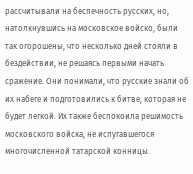рассчитывали на беспечность русских, но, натолкнувшись на московское войско, были так огорошены, что несколько дней стояли в бездействии, не решаясь первыми начать сражение. Они понимали, что русские знали об их набеге и подготовились к битве, которая не будет легкой. Их также беспокоила решимость московского войска, не испугавшегося многочисленной татарской конницы.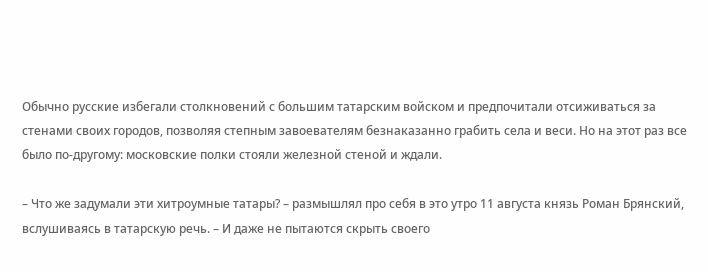Обычно русские избегали столкновений с большим татарским войском и предпочитали отсиживаться за стенами своих городов, позволяя степным завоевателям безнаказанно грабить села и веси. Но на этот раз все было по-другому: московские полки стояли железной стеной и ждали.

– Что же задумали эти хитроумные татары? – размышлял про себя в это утро 11 августа князь Роман Брянский, вслушиваясь в татарскую речь. – И даже не пытаются скрыть своего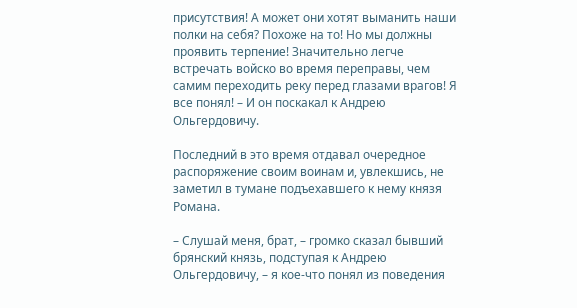присутствия! А может они хотят выманить наши полки на себя? Похоже на то! Но мы должны проявить терпение! Значительно легче встречать войско во время переправы, чем самим переходить реку перед глазами врагов! Я все понял! – И он поскакал к Андрею Ольгердовичу.

Последний в это время отдавал очередное распоряжение своим воинам и, увлекшись, не заметил в тумане подъехавшего к нему князя Романа.

– Слушай меня, брат, – громко сказал бывший брянский князь, подступая к Андрею Ольгердовичу, – я кое-что понял из поведения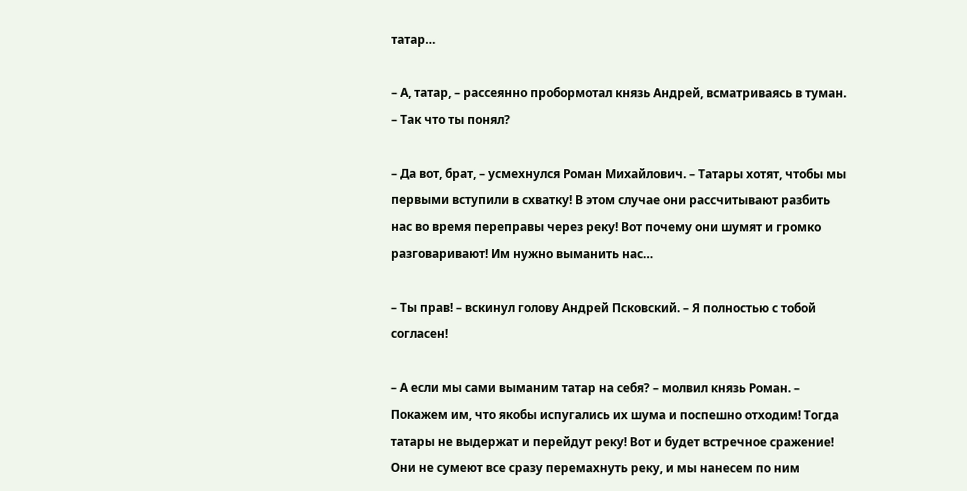татар…

– А, татар, – рассеянно пробормотал князь Андрей, всматриваясь в туман. – Так что ты понял?

– Да вот, брат, – усмехнулся Роман Михайлович. – Татары хотят, чтобы мы первыми вступили в схватку! В этом случае они рассчитывают разбить нас во время переправы через реку! Вот почему они шумят и громко разговаривают! Им нужно выманить нас…

– Ты прав! – вскинул голову Андрей Псковский. – Я полностью с тобой согласен!

– А если мы сами выманим татар на себя? – молвил князь Роман. – Покажем им, что якобы испугались их шума и поспешно отходим! Тогда татары не выдержат и перейдут реку! Вот и будет встречное сражение! Они не сумеют все сразу перемахнуть реку, и мы нанесем по ним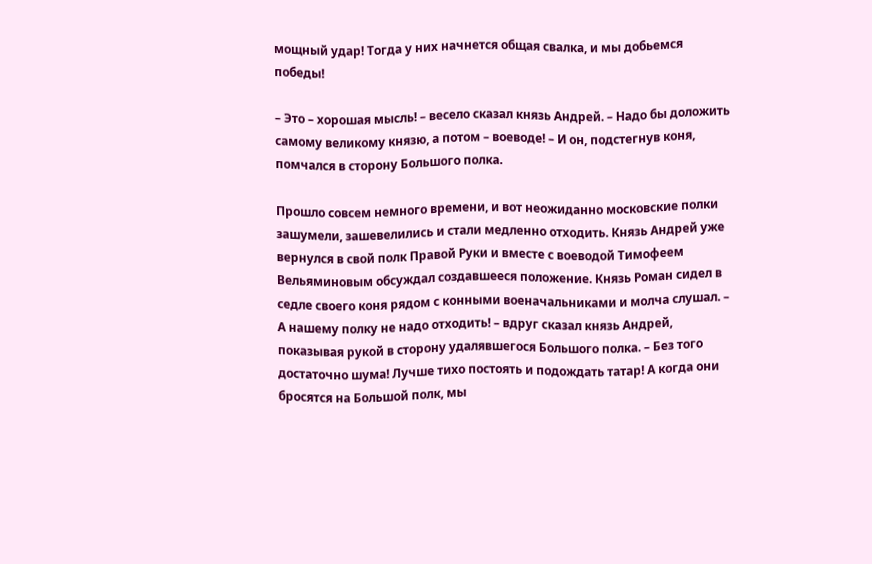мощный удар! Тогда у них начнется общая свалка, и мы добьемся победы!

– Это – хорошая мысль! – весело сказал князь Андрей. – Надо бы доложить самому великому князю, а потом – воеводе! – И он, подстегнув коня, помчался в сторону Большого полка.

Прошло совсем немного времени, и вот неожиданно московские полки зашумели, зашевелились и стали медленно отходить. Князь Андрей уже вернулся в свой полк Правой Руки и вместе с воеводой Тимофеем Вельяминовым обсуждал создавшееся положение. Князь Роман сидел в седле своего коня рядом с конными военачальниками и молча слушал. – А нашему полку не надо отходить! – вдруг сказал князь Андрей, показывая рукой в сторону удалявшегося Большого полка. – Без того достаточно шума! Лучше тихо постоять и подождать татар! А когда они бросятся на Большой полк, мы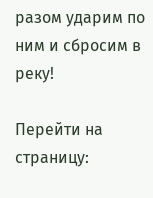разом ударим по ним и сбросим в реку!

Перейти на страницу: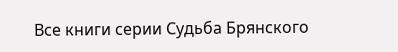Все книги серии Судьба Брянского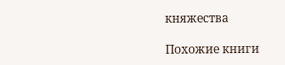княжества

Похожие книги